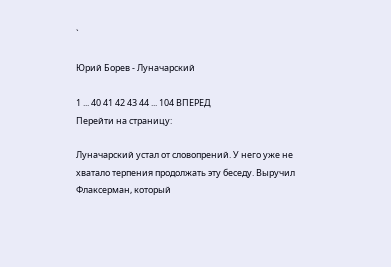`

Юрий Борев - Луначарский

1 ... 40 41 42 43 44 ... 104 ВПЕРЕД
Перейти на страницу:

Луначарский устал от словопрений. У него уже не хватало терпения продолжать эту беседу. Выручил Флаксерман, который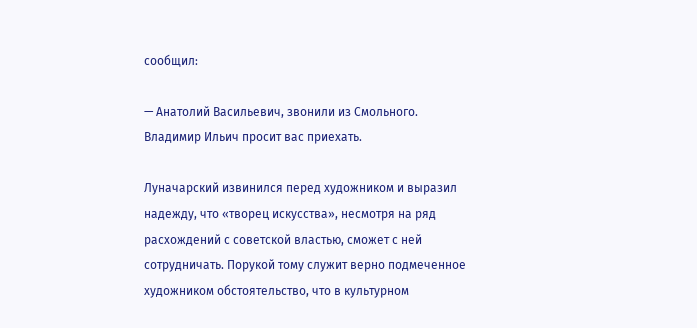сообщил:

— Анатолий Васильевич, звонили из Смольного. Владимир Ильич просит вас приехать.

Луначарский извинился перед художником и выразил надежду, что «творец искусства», несмотря на ряд расхождений с советской властью, сможет с ней сотрудничать. Порукой тому служит верно подмеченное художником обстоятельство, что в культурном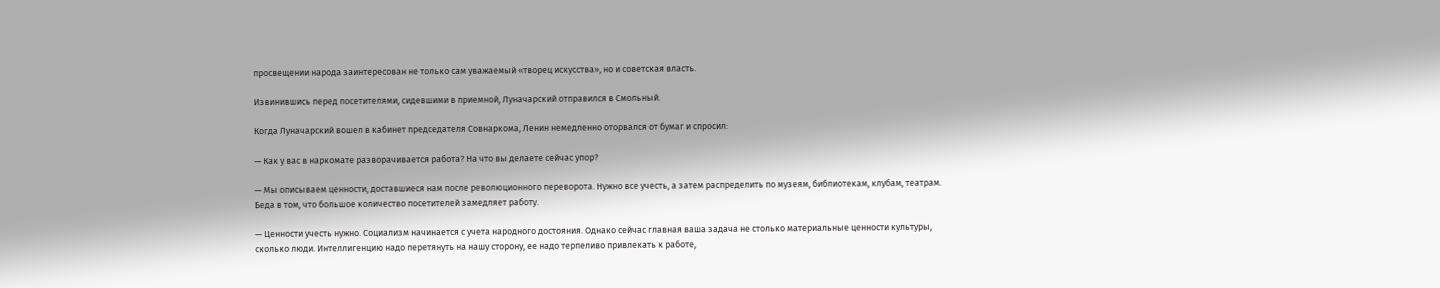просвещении народа заинтересован не только сам уважаемый «творец искусства», но и советская власть.

Извинившись перед посетителями, сидевшими в приемной, Луначарский отправился в Смольный.

Когда Луначарский вошел в кабинет председателя Совнаркома, Ленин немедленно оторвался от бумаг и спросил:

— Как у вас в наркомате разворачивается работа? На что вы делаете сейчас упор?

— Мы описываем ценности, доставшиеся нам после революционного переворота. Нужно все учесть, а затем распределить по музеям, библиотекам, клубам, театрам. Беда в том, что большое количество посетителей замедляет работу.

— Ценности учесть нужно. Социализм начинается с учета народного достояния. Однако сейчас главная ваша задача не столько материальные ценности культуры, сколько люди. Интеллигенцию надо перетянуть на нашу сторону, ее надо терпеливо привлекать к работе,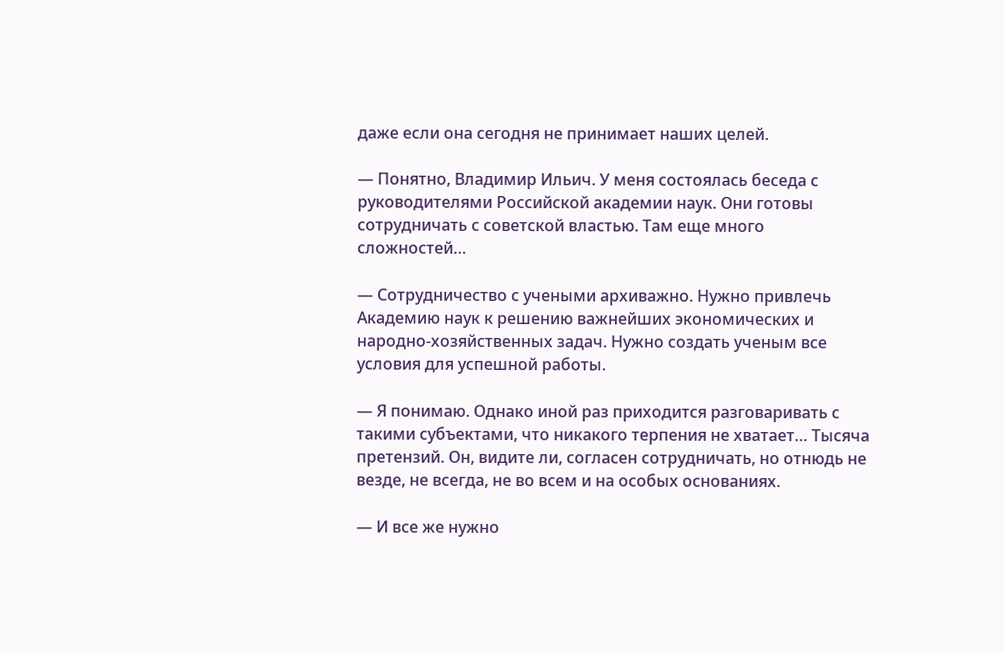даже если она сегодня не принимает наших целей.

— Понятно, Владимир Ильич. У меня состоялась беседа с руководителями Российской академии наук. Они готовы сотрудничать с советской властью. Там еще много сложностей…

— Сотрудничество с учеными архиважно. Нужно привлечь Академию наук к решению важнейших экономических и народно-хозяйственных задач. Нужно создать ученым все условия для успешной работы.

— Я понимаю. Однако иной раз приходится разговаривать с такими субъектами, что никакого терпения не хватает… Тысяча претензий. Он, видите ли, согласен сотрудничать, но отнюдь не везде, не всегда, не во всем и на особых основаниях.

— И все же нужно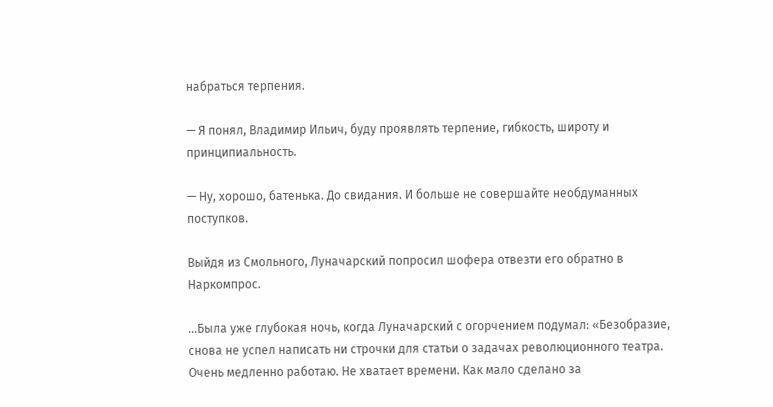набраться терпения.

— Я понял, Владимир Ильич, буду проявлять терпение, гибкость, широту и принципиальность.

— Ну, хорошо, батенька. До свидания. И больше не совершайте необдуманных поступков.

Выйдя из Смольного, Луначарский попросил шофера отвезти его обратно в Наркомпрос.

…Была уже глубокая ночь, когда Луначарский с огорчением подумал: «Безобразие, снова не успел написать ни строчки для статьи о задачах революционного театра. Очень медленно работаю. Не хватает времени. Как мало сделано за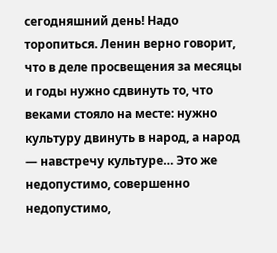сегодняшний день! Надо торопиться. Ленин верно говорит, что в деле просвещения за месяцы и годы нужно сдвинуть то, что веками стояло на месте: нужно культуру двинуть в народ, а народ — навстречу культуре… Это же недопустимо, совершенно недопустимо,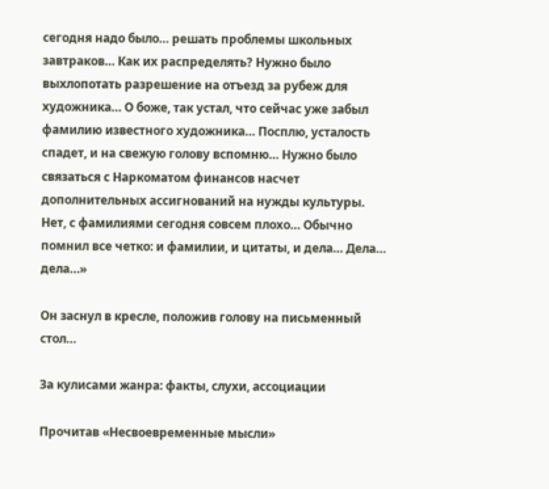сегодня надо было… решать проблемы школьных завтраков… Как их распределять? Нужно было выхлопотать разрешение на отъезд за рубеж для художника… О боже, так устал, что сейчас уже забыл фамилию известного художника… Посплю, усталость спадет, и на свежую голову вспомню… Нужно было связаться с Наркоматом финансов насчет дополнительных ассигнований на нужды культуры. Нет, с фамилиями сегодня совсем плохо… Обычно помнил все четко: и фамилии, и цитаты, и дела… Дела… дела…»

Он заснул в кресле, положив голову на письменный стол…

За кулисами жанра: факты, слухи, ассоциации

Прочитав «Несвоевременные мысли»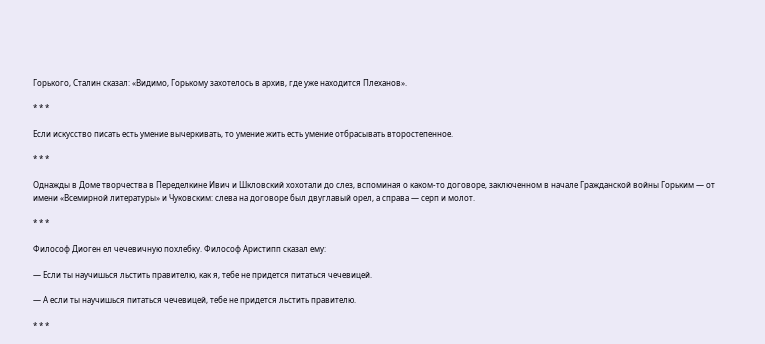Горького, Сталин сказал: «Видимо, Горькому захотелось в архив, где уже находится Плеханов».

* * *

Если искусство писать есть умение вычеркивать, то умение жить есть умение отбрасывать второстепенное.

* * *

Однажды в Доме творчества в Переделкине Ивич и Шкловский хохотали до слез, вспоминая о каком-то договоре, заключенном в начале Гражданской войны Горьким — от имени «Всемирной литературы» и Чуковским: слева на договоре был двуглавый орел, а справа — серп и молот.

* * *

Философ Диоген ел чечевичную похлебку. Философ Аристипп сказал ему:

— Если ты научишься льстить правителю, как я, тебе не придется питаться чечевицей.

— А если ты научишься питаться чечевицей, тебе не придется льстить правителю.

* * *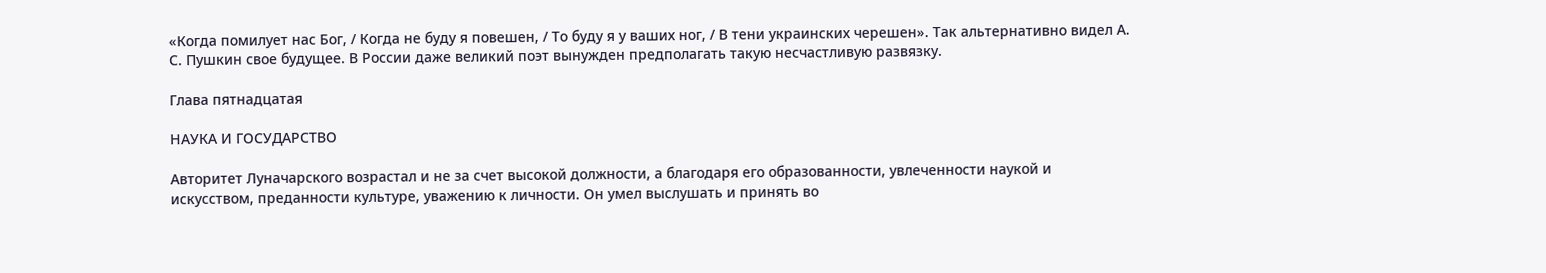«Когда помилует нас Бог, / Когда не буду я повешен, / То буду я у ваших ног, / В тени украинских черешен». Так альтернативно видел А. С. Пушкин свое будущее. В России даже великий поэт вынужден предполагать такую несчастливую развязку.

Глава пятнадцатая

НАУКА И ГОСУДАРСТВО

Авторитет Луначарского возрастал и не за счет высокой должности, а благодаря его образованности, увлеченности наукой и искусством, преданности культуре, уважению к личности. Он умел выслушать и принять во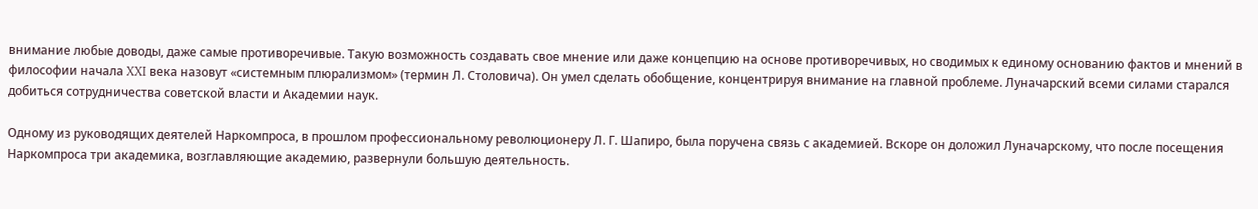внимание любые доводы, даже самые противоречивые. Такую возможность создавать свое мнение или даже концепцию на основе противоречивых, но сводимых к единому основанию фактов и мнений в философии начала XXI века назовут «системным плюрализмом» (термин Л. Столовича). Он умел сделать обобщение, концентрируя внимание на главной проблеме. Луначарский всеми силами старался добиться сотрудничества советской власти и Академии наук.

Одному из руководящих деятелей Наркомпроса, в прошлом профессиональному революционеру Л. Г. Шапиро, была поручена связь с академией. Вскоре он доложил Луначарскому, что после посещения Наркомпроса три академика, возглавляющие академию, развернули большую деятельность.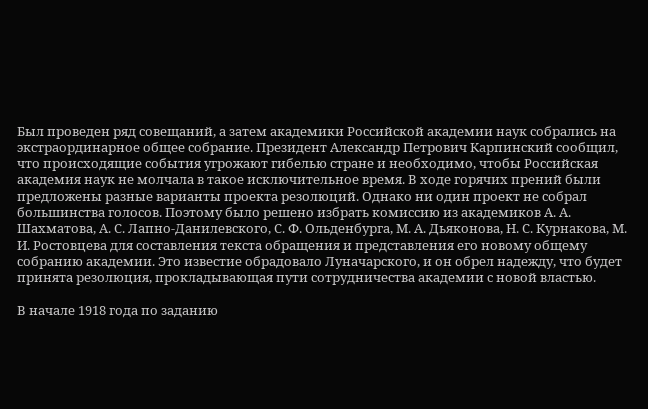Был проведен ряд совещаний, а затем академики Российской академии наук собрались на экстраординарное общее собрание. Президент Александр Петрович Карпинский сообщил, что происходящие события угрожают гибелью стране и необходимо, чтобы Российская академия наук не молчала в такое исключительное время. В ходе горячих прений были предложены разные варианты проекта резолюций. Однако ни один проект не собрал большинства голосов. Поэтому было решено избрать комиссию из академиков А. А. Шахматова, А. С. Лапно-Данилевского, С. Ф. Ольденбурга, М. А. Дьяконова, Н. С. Курнакова, М. И. Ростовцева для составления текста обращения и представления его новому общему собранию академии. Это известие обрадовало Луначарского, и он обрел надежду, что будет принята резолюция, прокладывающая пути сотрудничества академии с новой властью.

В начале 1918 года по заданию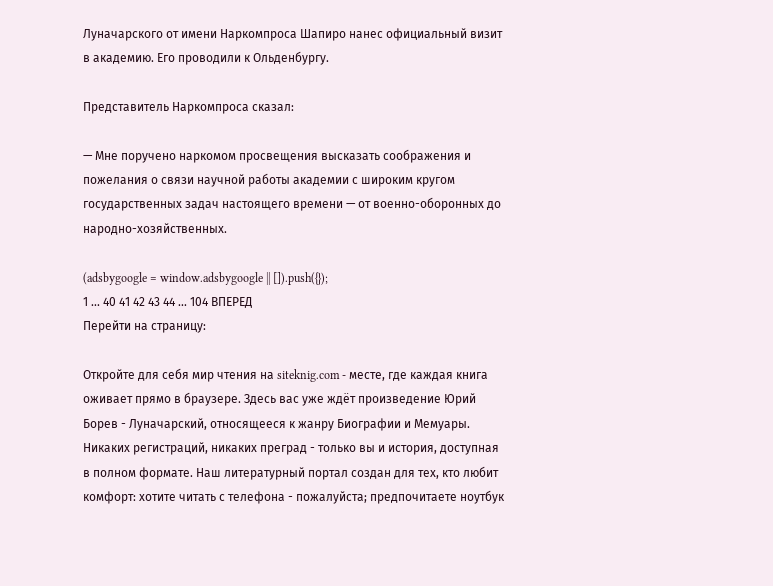Луначарского от имени Наркомпроса Шапиро нанес официальный визит в академию. Его проводили к Ольденбургу.

Представитель Наркомпроса сказал:

— Мне поручено наркомом просвещения высказать соображения и пожелания о связи научной работы академии с широким кругом государственных задач настоящего времени — от военно-оборонных до народно-хозяйственных.

(adsbygoogle = window.adsbygoogle || []).push({});
1 ... 40 41 42 43 44 ... 104 ВПЕРЕД
Перейти на страницу:

Откройте для себя мир чтения на siteknig.com - месте, где каждая книга оживает прямо в браузере. Здесь вас уже ждёт произведение Юрий Борев - Луначарский, относящееся к жанру Биографии и Мемуары. Никаких регистраций, никаких преград - только вы и история, доступная в полном формате. Наш литературный портал создан для тех, кто любит комфорт: хотите читать с телефона - пожалуйста; предпочитаете ноутбук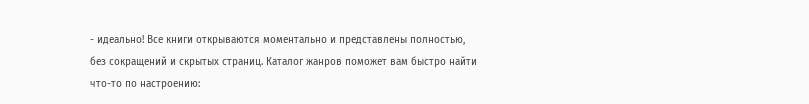- идеально! Все книги открываются моментально и представлены полностью, без сокращений и скрытых страниц. Каталог жанров поможет вам быстро найти что-то по настроению: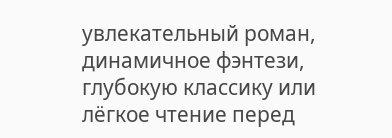увлекательный роман, динамичное фэнтези, глубокую классику или лёгкое чтение перед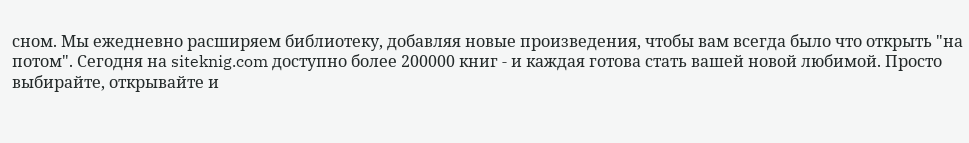сном. Мы ежедневно расширяем библиотеку, добавляя новые произведения, чтобы вам всегда было что открыть "на потом". Сегодня на siteknig.com доступно более 200000 книг - и каждая готова стать вашей новой любимой. Просто выбирайте, открывайте и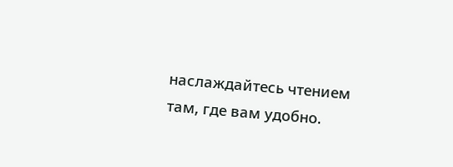наслаждайтесь чтением там, где вам удобно.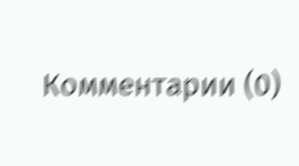Комментарии (0)